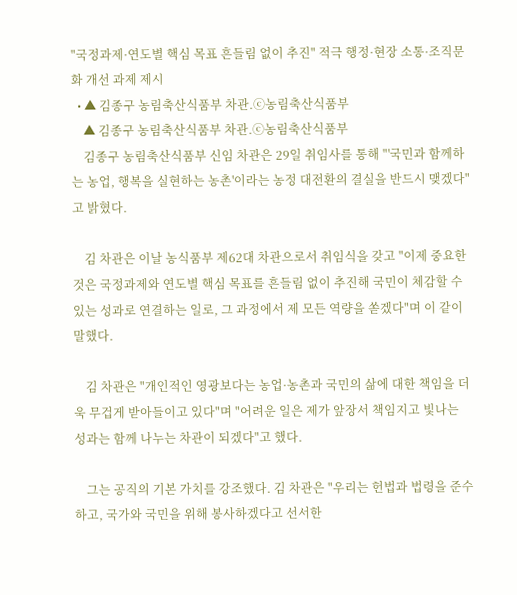"국정과제·연도별 핵심 목표 흔들림 없이 추진" 적극 행정·현장 소통·조직문화 개선 과제 제시
  • ▲ 김종구 농림축산식품부 차관.ⓒ농림축산식품부
    ▲ 김종구 농림축산식품부 차관.ⓒ농림축산식품부
    김종구 농림축산식품부 신임 차관은 29일 취임사를 통해 "'국민과 함께하는 농업, 행복을 실현하는 농촌'이라는 농정 대전환의 결실을 반드시 맺겠다"고 밝혔다.

    김 차관은 이날 농식품부 제62대 차관으로서 취임식을 갖고 "이제 중요한 것은 국정과제와 연도별 핵심 목표를 흔들림 없이 추진해 국민이 체감할 수 있는 성과로 연결하는 일로, 그 과정에서 제 모든 역량을 쏟겠다"며 이 같이 말했다.

    김 차관은 "개인적인 영광보다는 농업·농촌과 국민의 삶에 대한 책임을 더욱 무겁게 받아들이고 있다"며 "어려운 일은 제가 앞장서 책임지고 빛나는 성과는 함께 나누는 차관이 되겠다"고 했다.

    그는 공직의 기본 가치를 강조했다. 김 차관은 "우리는 헌법과 법령을 준수하고, 국가와 국민을 위해 봉사하겠다고 선서한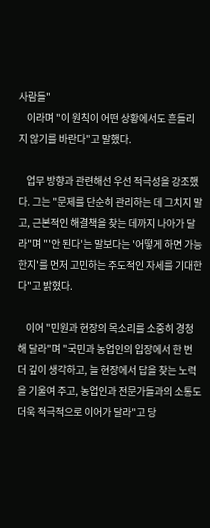사람들"
    이라며 "이 원칙이 어떤 상황에서도 흔들리지 않기를 바란다"고 말했다.

    업무 방향과 관련해선 우선 적극성을 강조했다. 그는 "문제를 단순히 관리하는 데 그치지 말고, 근본적인 해결책을 찾는 데까지 나아가 달라"며 "'안 된다'는 말보다는 '어떻게 하면 가능한지'를 먼저 고민하는 주도적인 자세를 기대한다"고 밝혔다.

    이어 "민원과 현장의 목소리를 소중히 경청해 달라"며 "국민과 농업인의 입장에서 한 번 더 깊이 생각하고, 늘 현장에서 답을 찾는 노력을 기울여 주고, 농업인과 전문가들과의 소통도 더욱 적극적으로 이어가 달라"고 당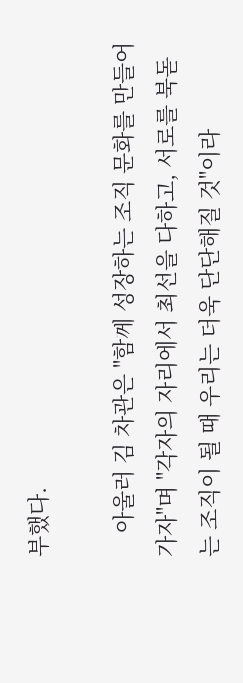부했다.

    아울러 김 차관은 "함께 성장하는 조직 문화를 만들어 가자"며 "각자의 자리에서 최선을 다하고, 서로를 북돋는 조직이 될 때 우리는 더욱 단단해질 것"이라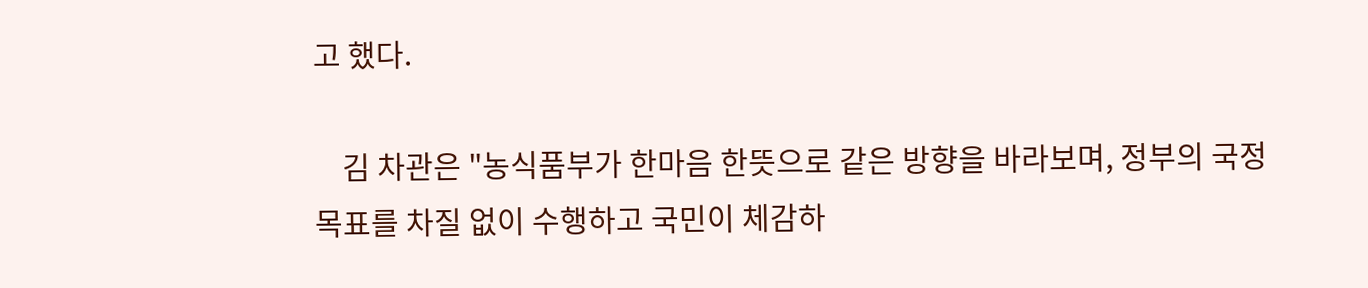고 했다.

    김 차관은 "농식품부가 한마음 한뜻으로 같은 방향을 바라보며, 정부의 국정 목표를 차질 없이 수행하고 국민이 체감하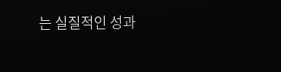는 실질적인 성과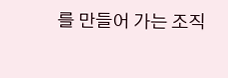를 만들어 가는 조직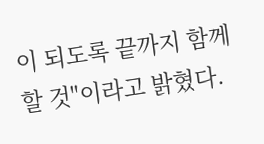이 되도록 끝까지 함께할 것"이라고 밝혔다.